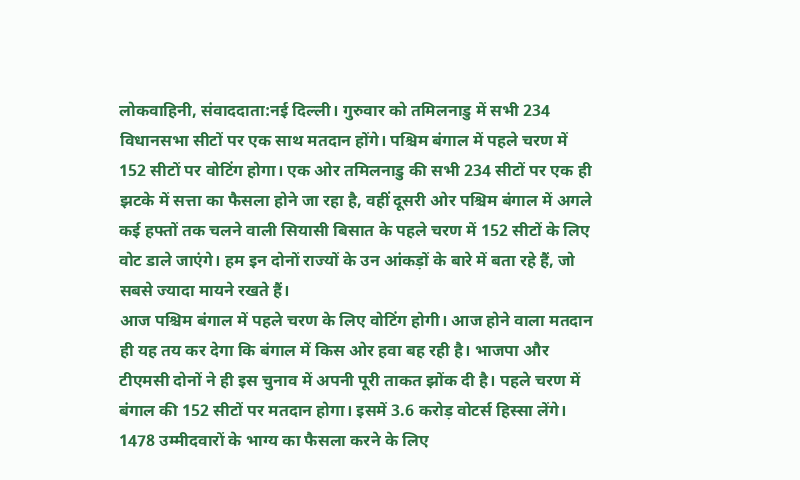लोकवाहिनी, संवाददाता:नई दिल्ली। गुरुवार को तमिलनाडु में सभी 234 विधानसभा सीटों पर एक साथ मतदान होंगे। पश्चिम बंगाल में पहले चरण में 152 सीटों पर वोटिंग होगा। एक ओर तमिलनाडु की सभी 234 सीटों पर एक ही झटके में सत्ता का फैसला होने जा रहा है, वहीं दूसरी ओर पश्चिम बंगाल में अगले कई हफ्तों तक चलने वाली सियासी बिसात के पहले चरण में 152 सीटों के लिए वोट डाले जाएंगे। हम इन दोनों राज्यों के उन आंकड़ों के बारे में बता रहे हैं, जो सबसे ज्यादा मायने रखते हैं।
आज पश्चिम बंगाल में पहले चरण के लिए वोटिंग होगी। आज होने वाला मतदान ही यह तय कर देगा कि बंगाल में किस ओर हवा बह रही है। भाजपा और टीएमसी दोनों ने ही इस चुनाव में अपनी पूरी ताकत झोंक दी है। पहले चरण में बंगाल की 152 सीटों पर मतदान होगा। इसमें 3.6 करोड़ वोटर्स हिस्सा लेंगे। 1478 उम्मीदवारों के भाग्य का फैसला करने के लिए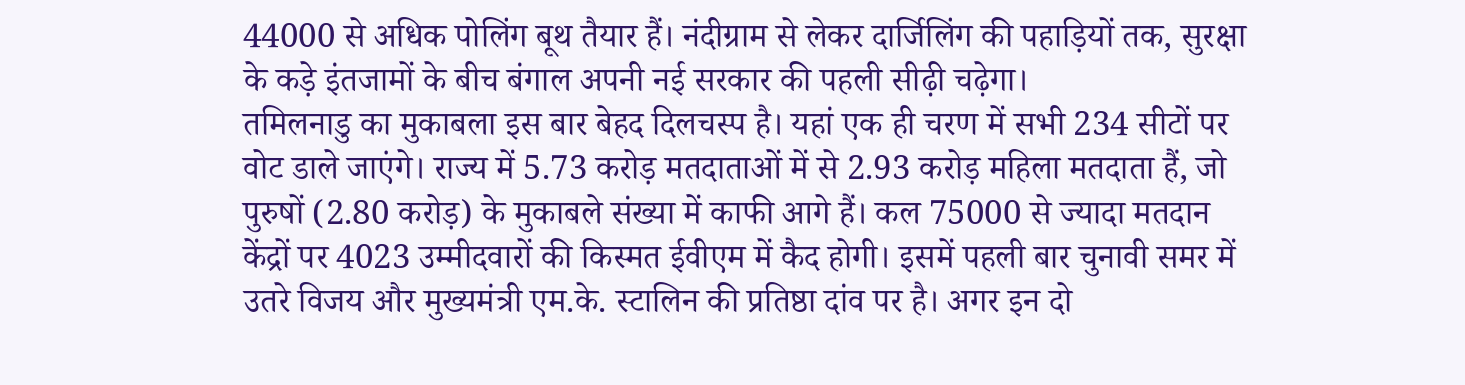44000 से अधिक पोलिंग बूथ तैयार हैं। नंदीग्राम से लेकर दार्जिलिंग की पहाड़ियों तक, सुरक्षा के कड़े इंतजामों के बीच बंगाल अपनी नई सरकार की पहली सीढ़ी चढ़ेगा।
तमिलनाडु का मुकाबला इस बार बेहद दिलचस्प है। यहां एक ही चरण में सभी 234 सीटों पर वोट डाले जाएंगे। राज्य में 5.73 करोड़ मतदाताओं में से 2.93 करोड़ महिला मतदाता हैं, जो पुरुषों (2.80 करोड़) के मुकाबले संख्या में काफी आगे हैं। कल 75000 से ज्यादा मतदान केंद्रों पर 4023 उम्मीदवारों की किस्मत ईवीएम में कैद होगी। इसमें पहली बार चुनावी समर में उतरे विजय और मुख्यमंत्री एम.के. स्टालिन की प्रतिष्ठा दांव पर है। अगर इन दो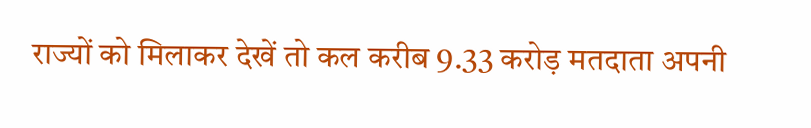राज्यों को मिलाकर देखें तो कल करीब 9.33 करोड़ मतदाता अपनी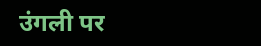उंगली पर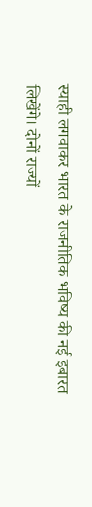स्याही लगवाकर भारत के राजनीतिक भविष्य की नई इबारत लिखेंगे। दोनों राज्यों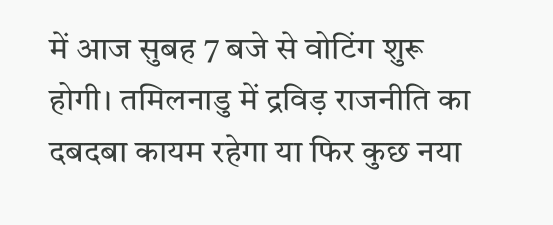में आज सुबह 7 बजे से वोटिंग शुरू होगी। तमिलनाडु में द्रविड़ राजनीति का दबदबा कायम रहेगा या फिर कुछ नया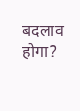बदलाव होगा?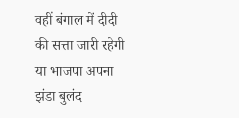वहीं बंगाल में दीदी की सत्ता जारी रहेगी या भाजपा अपना झंडा बुलंद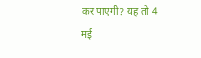कर पाएगी? यह तो 4 मई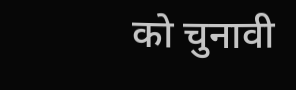को चुनावी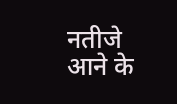नतीजे आने के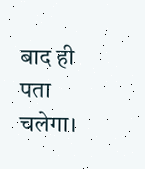बाद ही पता चलेगा।